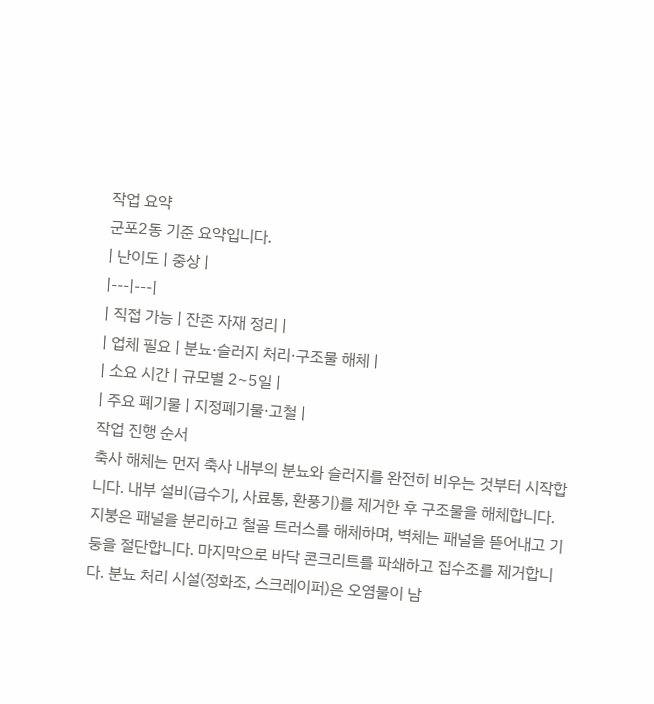작업 요약
군포2동 기준 요약입니다.
| 난이도 | 중상 |
|---|---|
| 직접 가능 | 잔존 자재 정리 |
| 업체 필요 | 분뇨·슬러지 처리·구조물 해체 |
| 소요 시간 | 규모별 2~5일 |
| 주요 폐기물 | 지정폐기물·고철 |
작업 진행 순서
축사 해체는 먼저 축사 내부의 분뇨와 슬러지를 완전히 비우는 것부터 시작합니다. 내부 설비(급수기, 사료통, 환풍기)를 제거한 후 구조물을 해체합니다. 지붕은 패널을 분리하고 철골 트러스를 해체하며, 벽체는 패널을 뜯어내고 기둥을 절단합니다. 마지막으로 바닥 콘크리트를 파쇄하고 집수조를 제거합니다. 분뇨 처리 시설(정화조, 스크레이퍼)은 오염물이 남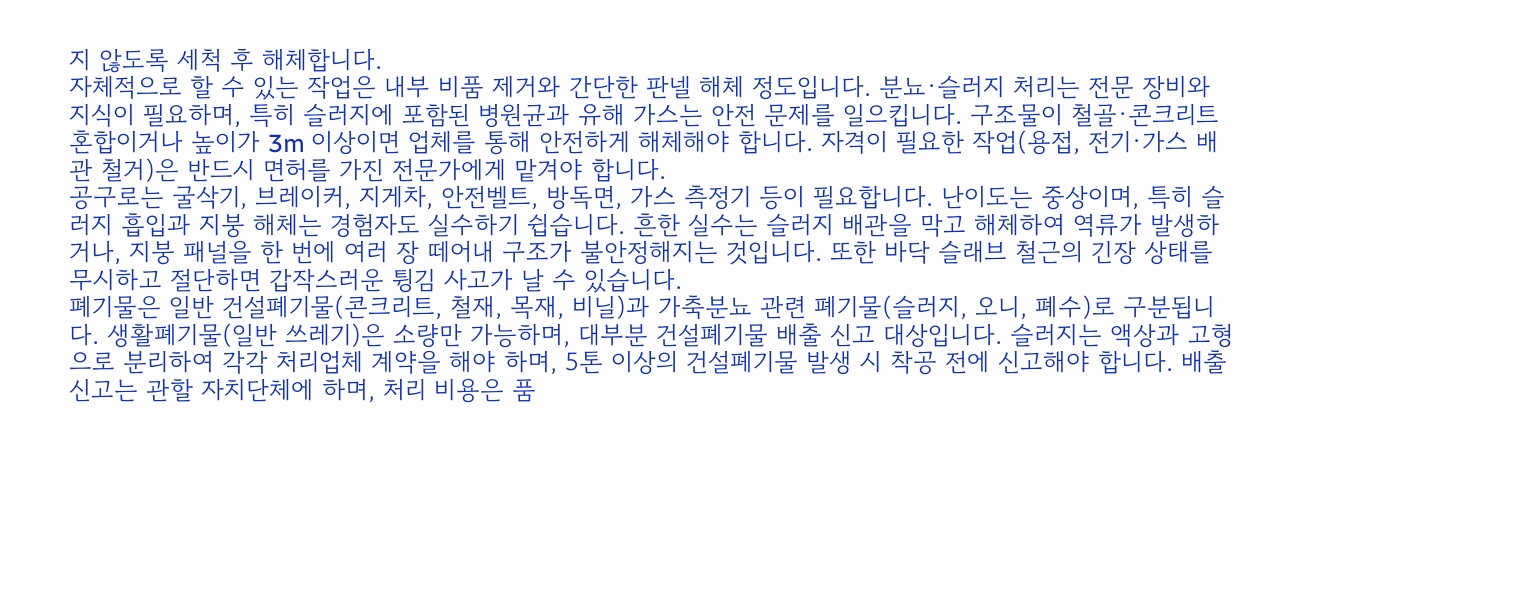지 않도록 세척 후 해체합니다.
자체적으로 할 수 있는 작업은 내부 비품 제거와 간단한 판넬 해체 정도입니다. 분뇨·슬러지 처리는 전문 장비와 지식이 필요하며, 특히 슬러지에 포함된 병원균과 유해 가스는 안전 문제를 일으킵니다. 구조물이 철골·콘크리트 혼합이거나 높이가 3m 이상이면 업체를 통해 안전하게 해체해야 합니다. 자격이 필요한 작업(용접, 전기·가스 배관 철거)은 반드시 면허를 가진 전문가에게 맡겨야 합니다.
공구로는 굴삭기, 브레이커, 지게차, 안전벨트, 방독면, 가스 측정기 등이 필요합니다. 난이도는 중상이며, 특히 슬러지 흡입과 지붕 해체는 경험자도 실수하기 쉽습니다. 흔한 실수는 슬러지 배관을 막고 해체하여 역류가 발생하거나, 지붕 패널을 한 번에 여러 장 떼어내 구조가 불안정해지는 것입니다. 또한 바닥 슬래브 철근의 긴장 상태를 무시하고 절단하면 갑작스러운 튕김 사고가 날 수 있습니다.
폐기물은 일반 건설폐기물(콘크리트, 철재, 목재, 비닐)과 가축분뇨 관련 폐기물(슬러지, 오니, 폐수)로 구분됩니다. 생활폐기물(일반 쓰레기)은 소량만 가능하며, 대부분 건설폐기물 배출 신고 대상입니다. 슬러지는 액상과 고형으로 분리하여 각각 처리업체 계약을 해야 하며, 5톤 이상의 건설폐기물 발생 시 착공 전에 신고해야 합니다. 배출 신고는 관할 자치단체에 하며, 처리 비용은 품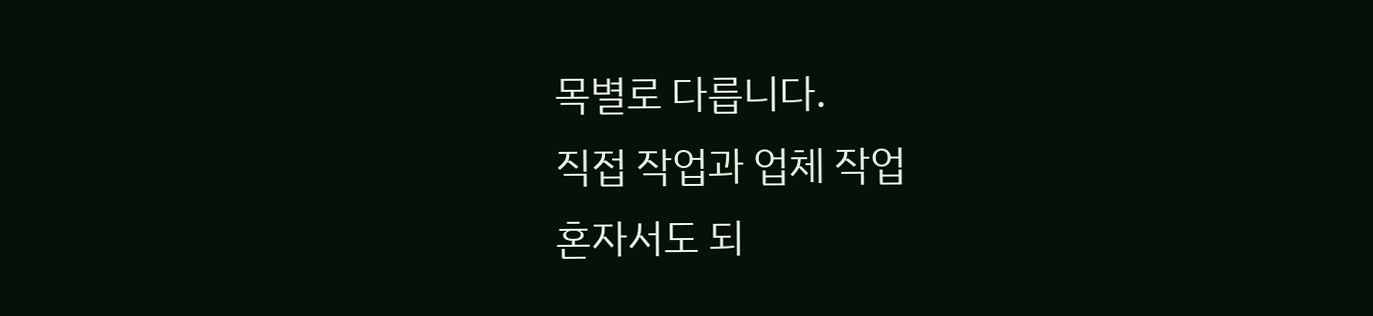목별로 다릅니다.
직접 작업과 업체 작업
혼자서도 되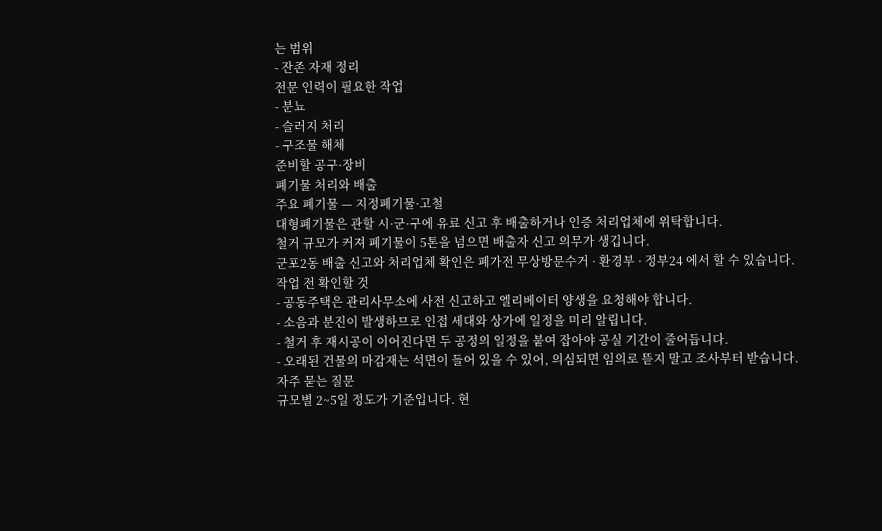는 범위
- 잔존 자재 정리
전문 인력이 필요한 작업
- 분뇨
- 슬러지 처리
- 구조물 해체
준비할 공구·장비
폐기물 처리와 배출
주요 폐기물 — 지정폐기물·고철
대형폐기물은 관할 시·군·구에 유료 신고 후 배출하거나 인증 처리업체에 위탁합니다.
철거 규모가 커져 폐기물이 5톤을 넘으면 배출자 신고 의무가 생깁니다.
군포2동 배출 신고와 처리업체 확인은 폐가전 무상방문수거 · 환경부 · 정부24 에서 할 수 있습니다.
작업 전 확인할 것
- 공동주택은 관리사무소에 사전 신고하고 엘리베이터 양생을 요청해야 합니다.
- 소음과 분진이 발생하므로 인접 세대와 상가에 일정을 미리 알립니다.
- 철거 후 재시공이 이어진다면 두 공정의 일정을 붙여 잡아야 공실 기간이 줄어듭니다.
- 오래된 건물의 마감재는 석면이 들어 있을 수 있어, 의심되면 임의로 뜯지 말고 조사부터 받습니다.
자주 묻는 질문
규모별 2~5일 정도가 기준입니다. 현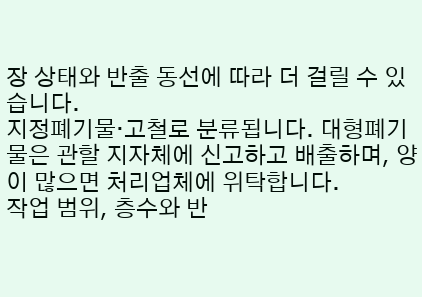장 상태와 반출 동선에 따라 더 걸릴 수 있습니다.
지정폐기물·고철로 분류됩니다. 대형폐기물은 관할 지자체에 신고하고 배출하며, 양이 많으면 처리업체에 위탁합니다.
작업 범위, 층수와 반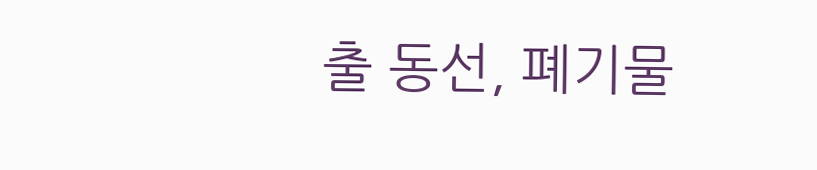출 동선, 폐기물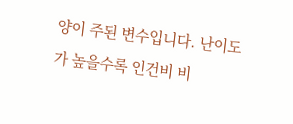양이 주된 변수입니다. 난이도가 높을수록 인건비 비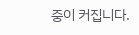중이 커집니다.